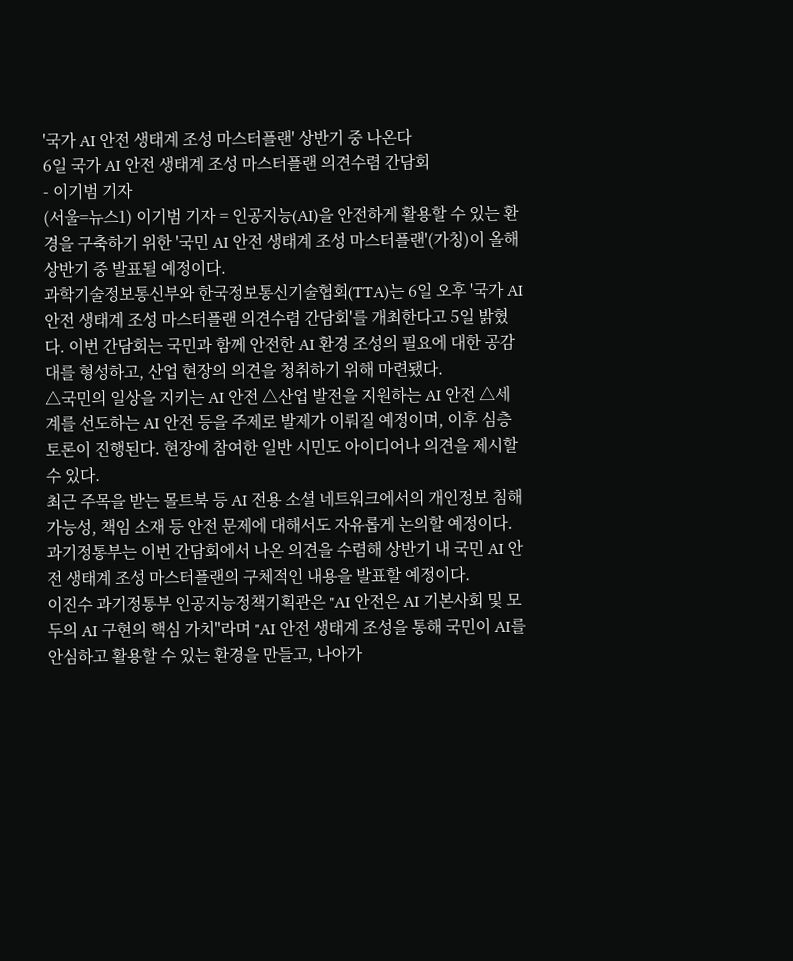'국가 AI 안전 생태계 조성 마스터플랜' 상반기 중 나온다
6일 국가 AI 안전 생태계 조성 마스터플랜 의견수렴 간담회
- 이기범 기자
(서울=뉴스1) 이기범 기자 = 인공지능(AI)을 안전하게 활용할 수 있는 환경을 구축하기 위한 '국민 AI 안전 생태계 조성 마스터플랜'(가칭)이 올해 상반기 중 발표될 예정이다.
과학기술정보통신부와 한국정보통신기술협회(TTA)는 6일 오후 '국가 AI 안전 생태계 조성 마스터플랜 의견수렴 간담회'를 개최한다고 5일 밝혔다. 이번 간담회는 국민과 함께 안전한 AI 환경 조성의 필요에 대한 공감대를 형성하고, 산업 현장의 의견을 청취하기 위해 마련됐다.
△국민의 일상을 지키는 AI 안전 △산업 발전을 지원하는 AI 안전 △세계를 선도하는 AI 안전 등을 주제로 발제가 이뤄질 예정이며, 이후 심층 토론이 진행된다. 현장에 참여한 일반 시민도 아이디어나 의견을 제시할 수 있다.
최근 주목을 받는 몰트북 등 AI 전용 소셜 네트워크에서의 개인정보 침해 가능성, 책임 소재 등 안전 문제에 대해서도 자유롭게 논의할 예정이다.
과기정통부는 이번 간담회에서 나온 의견을 수렴해 상반기 내 국민 AI 안전 생태계 조성 마스터플랜의 구체적인 내용을 발표할 예정이다.
이진수 과기정통부 인공지능정책기획관은 "AI 안전은 AI 기본사회 및 모두의 AI 구현의 핵심 가치"라며 "AI 안전 생태계 조성을 통해 국민이 AI를 안심하고 활용할 수 있는 환경을 만들고, 나아가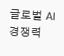글로벌 AI 경쟁력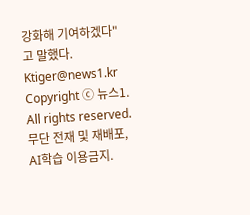강화해 기여하겠다"고 말했다.
Ktiger@news1.kr
Copyright ⓒ 뉴스1. All rights reserved. 무단 전재 및 재배포, AI학습 이용금지.